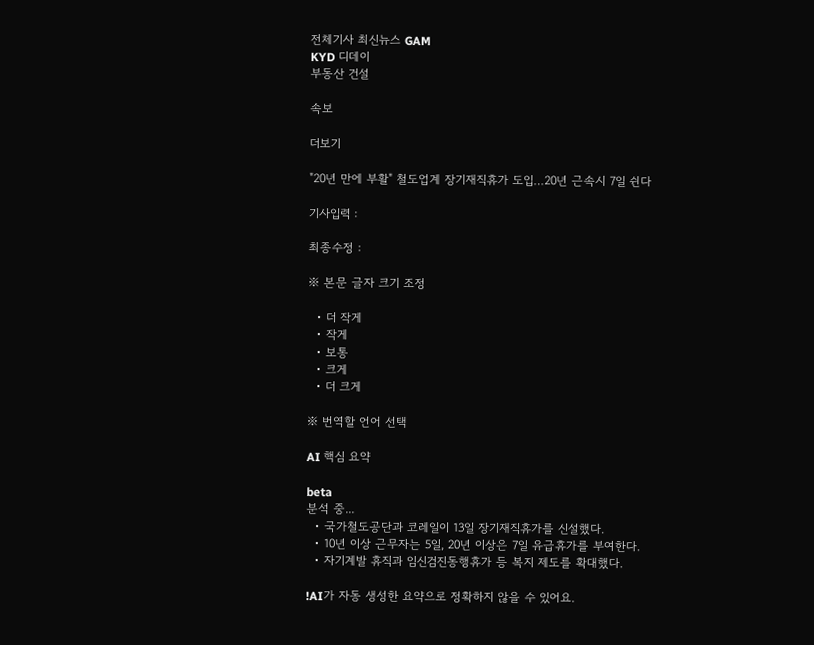전체기사 최신뉴스 GAM
KYD 디데이
부동산 건설

속보

더보기

"20년 만에 부활" 철도업계 장기재직휴가 도입…20년 근속시 7일 쉰다

기사입력 :

최종수정 :

※ 본문 글자 크기 조정

  • 더 작게
  • 작게
  • 보통
  • 크게
  • 더 크게

※ 번역할 언어 선택

AI 핵심 요약

beta
분석 중...
  • 국가철도공단과 코레일이 13일 장기재직휴가를 신설했다.
  • 10년 이상 근무자는 5일, 20년 이상은 7일 유급휴가를 부여한다.
  • 자기계발 휴직과 임신검진동행휴가 등 복지 제도를 확대했다.

!AI가 자동 생성한 요약으로 정확하지 않을 수 있어요.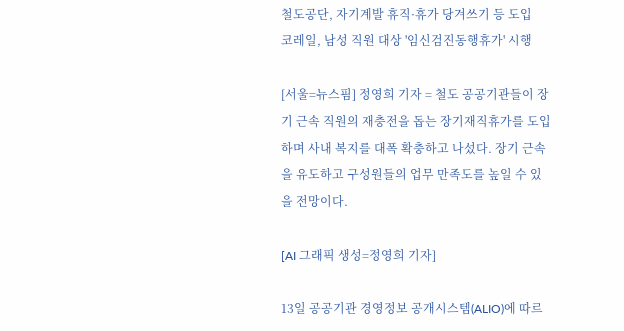철도공단, 자기계발 휴직·휴가 당겨쓰기 등 도입
코레일, 남성 직원 대상 '임신검진동행휴가' 시행

[서울=뉴스핌] 정영희 기자 = 철도 공공기관들이 장기 근속 직원의 재충전을 돕는 장기재직휴가를 도입하며 사내 복지를 대폭 확충하고 나섰다. 장기 근속을 유도하고 구성원들의 업무 만족도를 높일 수 있을 전망이다.

[AI 그래픽 생성=정영희 기자]

13일 공공기관 경영정보 공개시스템(ALIO)에 따르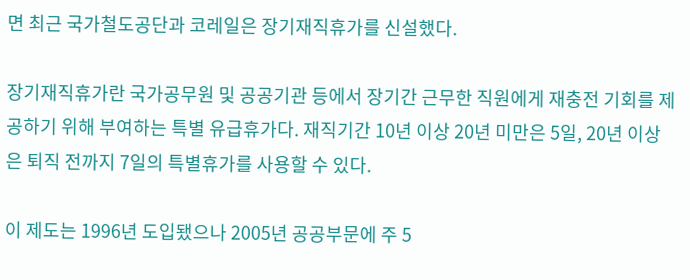면 최근 국가철도공단과 코레일은 장기재직휴가를 신설했다.

장기재직휴가란 국가공무원 및 공공기관 등에서 장기간 근무한 직원에게 재충전 기회를 제공하기 위해 부여하는 특별 유급휴가다. 재직기간 10년 이상 20년 미만은 5일, 20년 이상은 퇴직 전까지 7일의 특별휴가를 사용할 수 있다.

이 제도는 1996년 도입됐으나 2005년 공공부문에 주 5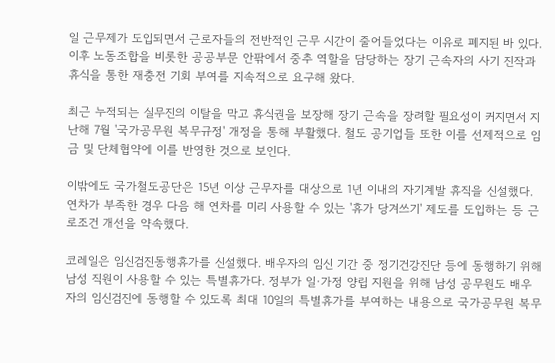일 근무제가 도입되면서 근로자들의 전반적인 근무 시간이 줄어들었다는 이유로 폐지된 바 있다. 이후 노동조합을 비롯한 공공부문 안팎에서 중추 역할을 담당하는 장기 근속자의 사기 진작과 휴식을 통한 재충전 기회 부여를 지속적으로 요구해 왔다.

최근 누적되는 실무진의 이탈을 막고 휴식권을 보장해 장기 근속을 장려할 필요성이 커지면서 지난해 7월 '국가공무원 복무규정' 개정을 통해 부활했다. 철도 공기업들 또한 이를 선제적으로 임금 및 단체협약에 이를 반영한 것으로 보인다.

이밖에도 국가철도공단은 15년 이상 근무자를 대상으로 1년 이내의 자기계발 휴직을 신설했다. 연차가 부족한 경우 다음 해 연차를 미리 사용할 수 있는 '휴가 당겨쓰기' 제도를 도입하는 등 근로조건 개선을 약속했다.

코레일은 임신검진동행휴가를 신설했다. 배우자의 임신 기간 중 정기건강진단 등에 동행하기 위해 남성 직원이 사용할 수 있는 특별휴가다. 정부가 일·가정 양립 지원을 위해 남성 공무원도 배우자의 임신검진에 동행할 수 있도록 최대 10일의 특별휴가를 부여하는 내용으로 국가공무원 복무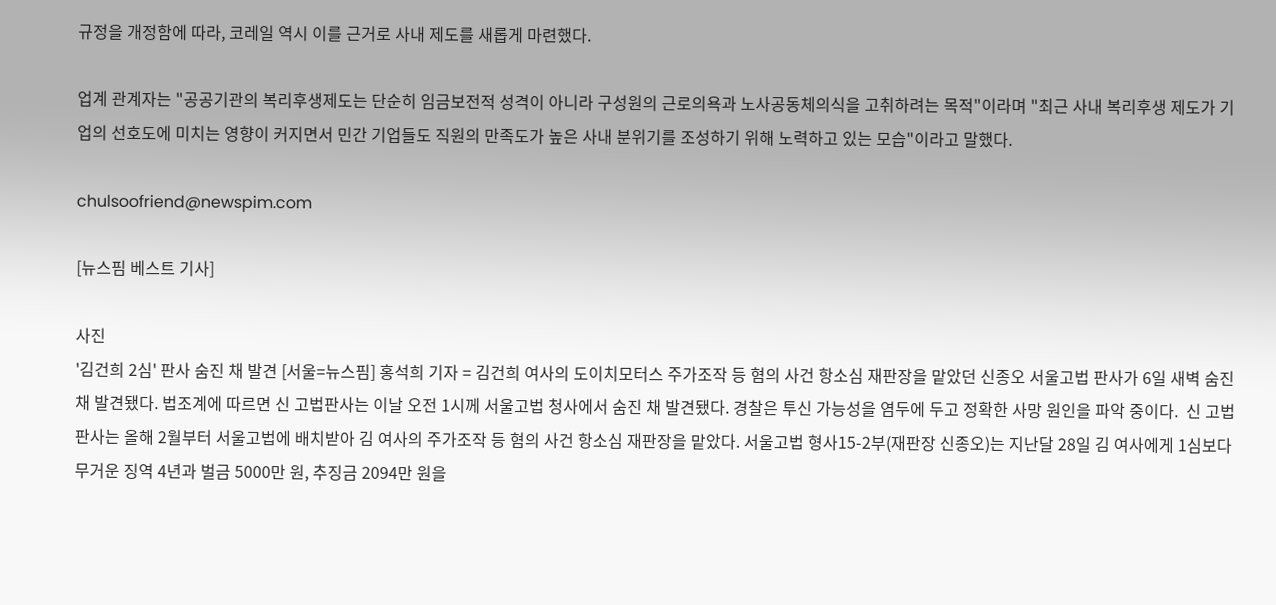규정을 개정함에 따라, 코레일 역시 이를 근거로 사내 제도를 새롭게 마련했다.

업계 관계자는 "공공기관의 복리후생제도는 단순히 임금보전적 성격이 아니라 구성원의 근로의욕과 노사공동체의식을 고취하려는 목적"이라며 "최근 사내 복리후생 제도가 기업의 선호도에 미치는 영향이 커지면서 민간 기업들도 직원의 만족도가 높은 사내 분위기를 조성하기 위해 노력하고 있는 모습"이라고 말했다.

chulsoofriend@newspim.com

[뉴스핌 베스트 기사]

사진
'김건희 2심' 판사 숨진 채 발견 [서울=뉴스핌] 홍석희 기자 = 김건희 여사의 도이치모터스 주가조작 등 혐의 사건 항소심 재판장을 맡았던 신종오 서울고법 판사가 6일 새벽 숨진 채 발견됐다. 법조계에 따르면 신 고법판사는 이날 오전 1시께 서울고법 청사에서 숨진 채 발견됐다. 경찰은 투신 가능성을 염두에 두고 정확한 사망 원인을 파악 중이다.  신 고법판사는 올해 2월부터 서울고법에 배치받아 김 여사의 주가조작 등 혐의 사건 항소심 재판장을 맡았다. 서울고법 형사15-2부(재판장 신종오)는 지난달 28일 김 여사에게 1심보다 무거운 징역 4년과 벌금 5000만 원, 추징금 2094만 원을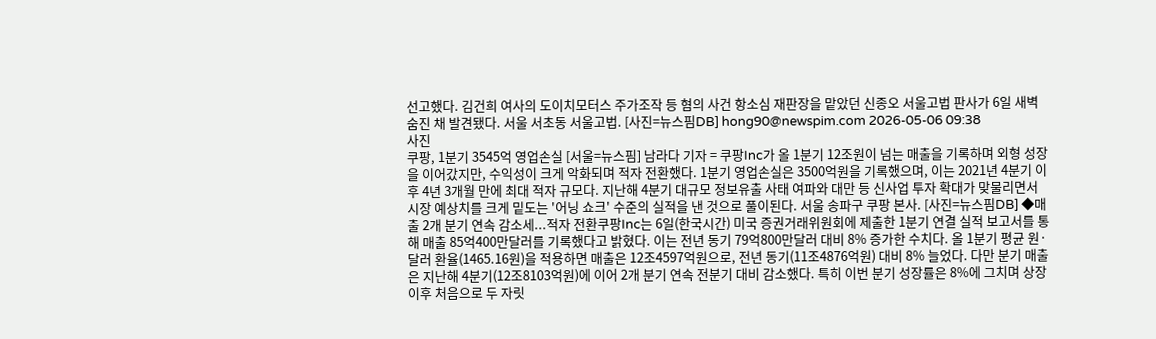선고했다. 김건희 여사의 도이치모터스 주가조작 등 혐의 사건 항소심 재판장을 맡았던 신종오 서울고법 판사가 6일 새벽 숨진 채 발견됐다. 서울 서초동 서울고법. [사진=뉴스핌DB] hong90@newspim.com 2026-05-06 09:38
사진
쿠팡, 1분기 3545억 영업손실 [서울=뉴스핌] 남라다 기자 = 쿠팡Inc가 올 1분기 12조원이 넘는 매출을 기록하며 외형 성장을 이어갔지만, 수익성이 크게 악화되며 적자 전환했다. 1분기 영업손실은 3500억원을 기록했으며, 이는 2021년 4분기 이후 4년 3개월 만에 최대 적자 규모다. 지난해 4분기 대규모 정보유출 사태 여파와 대만 등 신사업 투자 확대가 맞물리면서 시장 예상치를 크게 밑도는 '어닝 쇼크' 수준의 실적을 낸 것으로 풀이된다. 서울 송파구 쿠팡 본사. [사진=뉴스핌DB] ◆매출 2개 분기 연속 감소세...적자 전환쿠팡Inc는 6일(한국시간) 미국 증권거래위원회에 제출한 1분기 연결 실적 보고서를 통해 매출 85억400만달러를 기록했다고 밝혔다. 이는 전년 동기 79억800만달러 대비 8% 증가한 수치다. 올 1분기 평균 원·달러 환율(1465.16원)을 적용하면 매출은 12조4597억원으로, 전년 동기(11조4876억원) 대비 8% 늘었다. 다만 분기 매출은 지난해 4분기(12조8103억원)에 이어 2개 분기 연속 전분기 대비 감소했다. 특히 이번 분기 성장률은 8%에 그치며 상장 이후 처음으로 두 자릿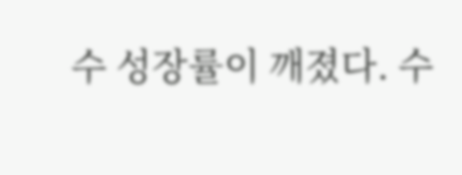수 성장률이 깨졌다. 수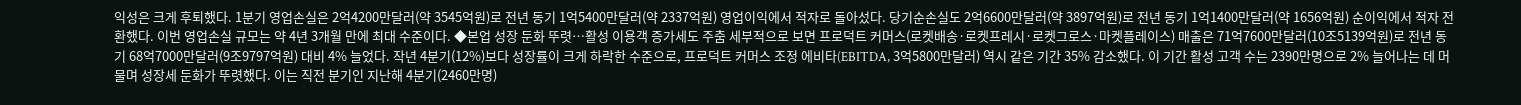익성은 크게 후퇴했다. 1분기 영업손실은 2억4200만달러(약 3545억원)로 전년 동기 1억5400만달러(약 2337억원) 영업이익에서 적자로 돌아섰다. 당기순손실도 2억6600만달러(약 3897억원)로 전년 동기 1억1400만달러(약 1656억원) 순이익에서 적자 전환했다. 이번 영업손실 규모는 약 4년 3개월 만에 최대 수준이다. ◆본업 성장 둔화 뚜렷…활성 이용객 증가세도 주춤 세부적으로 보면 프로덕트 커머스(로켓배송·로켓프레시·로켓그로스·마켓플레이스) 매출은 71억7600만달러(10조5139억원)로 전년 동기 68억7000만달러(9조9797억원) 대비 4% 늘었다. 작년 4분기(12%)보다 성장률이 크게 하락한 수준으로, 프로덕트 커머스 조정 에비타(EBITDA, 3억5800만달러) 역시 같은 기간 35% 감소했다. 이 기간 활성 고객 수는 2390만명으로 2% 늘어나는 데 머물며 성장세 둔화가 뚜렷했다. 이는 직전 분기인 지난해 4분기(2460만명)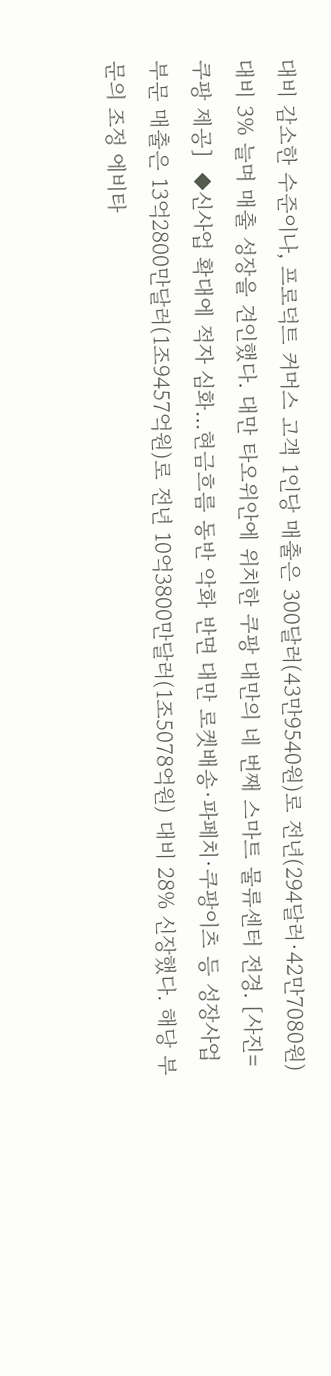대비 감소한 수준이나, 프로덕트 커머스 고객 1인당 매출은 300달러(43만9540원)로 전년(294달러·42만7080원) 대비 3% 늘며 매출 성장을 견인했다. 대만 타오위안에 위치한 쿠팡 대만의 네 번째 스마트 물류센터 전경. [사진=쿠팡 제공]  ◆신사업 확대에 적자 심화…현금흐름 동반 악화 반면 대만 로켓배송·파페치·쿠팡이츠 등 성장사업 부문 매출은 13억2800만달러(1조9457억원)로 전년 10억3800만달러(1조5078억원) 대비 28% 신장했다. 해당 부문의 조정 에비타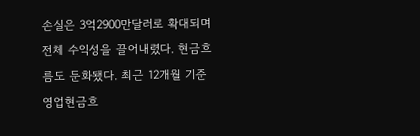손실은 3억2900만달러로 확대되며 전체 수익성을 끌어내렸다. 현금흐름도 둔화됐다. 최근 12개월 기준 영업현금흐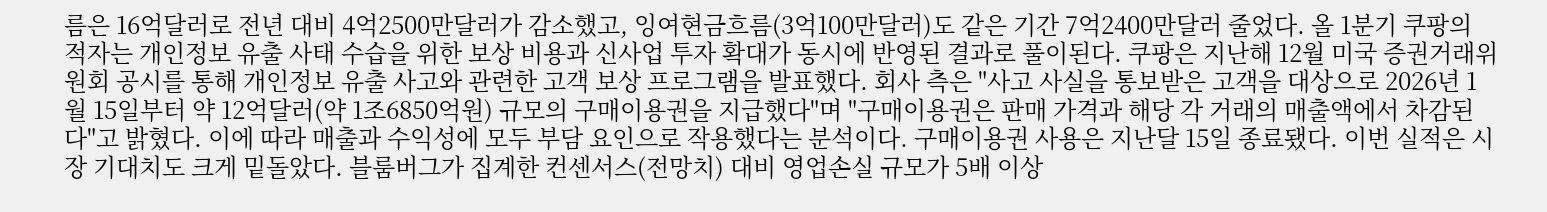름은 16억달러로 전년 대비 4억2500만달러가 감소했고, 잉여현금흐름(3억100만달러)도 같은 기간 7억2400만달러 줄었다. 올 1분기 쿠팡의 적자는 개인정보 유출 사태 수습을 위한 보상 비용과 신사업 투자 확대가 동시에 반영된 결과로 풀이된다. 쿠팡은 지난해 12월 미국 증권거래위원회 공시를 통해 개인정보 유출 사고와 관련한 고객 보상 프로그램을 발표했다. 회사 측은 "사고 사실을 통보받은 고객을 대상으로 2026년 1월 15일부터 약 12억달러(약 1조6850억원) 규모의 구매이용권을 지급했다"며 "구매이용권은 판매 가격과 해당 각 거래의 매출액에서 차감된다"고 밝혔다. 이에 따라 매출과 수익성에 모두 부담 요인으로 작용했다는 분석이다. 구매이용권 사용은 지난달 15일 종료됐다. 이번 실적은 시장 기대치도 크게 밑돌았다. 블룸버그가 집계한 컨센서스(전망치) 대비 영업손실 규모가 5배 이상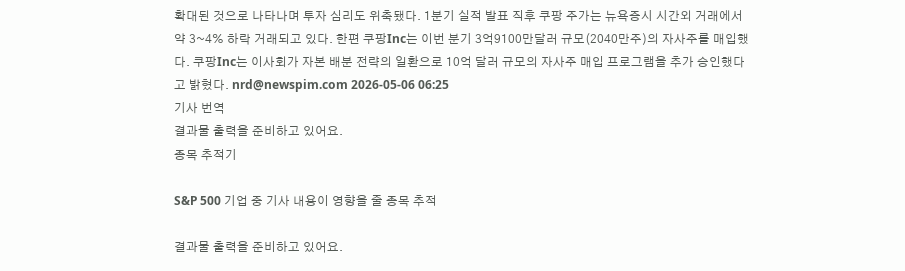확대된 것으로 나타나며 투자 심리도 위축됐다. 1분기 실적 발표 직후 쿠팡 주가는 뉴욕증시 시간외 거래에서 약 3~4% 하락 거래되고 있다. 한편 쿠팡Inc는 이번 분기 3억9100만달러 규모(2040만주)의 자사주를 매입했다. 쿠팡Inc는 이사회가 자본 배분 전략의 일환으로 10억 달러 규모의 자사주 매입 프로그램을 추가 승인했다고 밝혔다. nrd@newspim.com 2026-05-06 06:25
기사 번역
결과물 출력을 준비하고 있어요.
종목 추적기

S&P 500 기업 중 기사 내용이 영향을 줄 종목 추적

결과물 출력을 준비하고 있어요.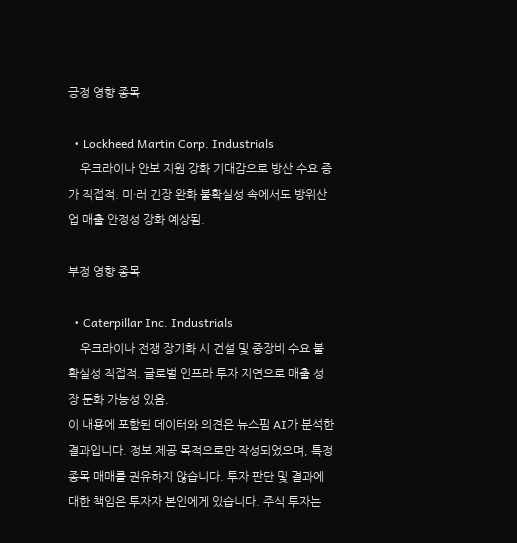긍정 영향 종목

  • Lockheed Martin Corp. Industrials
    우크라이나 안보 지원 강화 기대감으로 방산 수요 증가 직접적. 미·러 긴장 완화 불확실성 속에서도 방위산업 매출 안정성 강화 예상됨.

부정 영향 종목

  • Caterpillar Inc. Industrials
    우크라이나 전쟁 장기화 시 건설 및 중장비 수요 불확실성 직접적. 글로벌 인프라 투자 지연으로 매출 성장 둔화 가능성 있음.
이 내용에 포함된 데이터와 의견은 뉴스핌 AI가 분석한 결과입니다. 정보 제공 목적으로만 작성되었으며, 특정 종목 매매를 권유하지 않습니다. 투자 판단 및 결과에 대한 책임은 투자자 본인에게 있습니다. 주식 투자는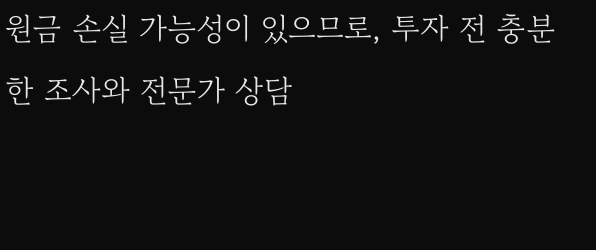원금 손실 가능성이 있으므로, 투자 전 충분한 조사와 전문가 상담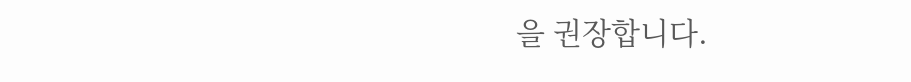을 권장합니다.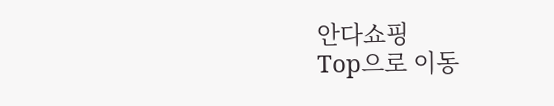안다쇼핑
Top으로 이동